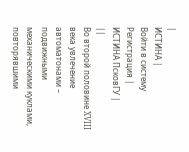|
ИСТИНА |
Войти в систему Регистрация |
ИСТИНА ПсковГУ |
||
Во второй половине XVIII века увлечение автоматонами – подвижными механическими куклами, повторявшими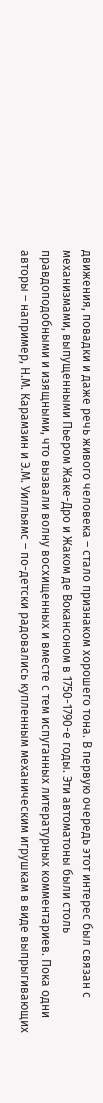движения, повадки и даже речь живого человека – стало признаком хорошего тона. В первую очередь этот интерес был связан с механизмами, выпущенными Пьером Жаке-Дро и Жаком де Вокансоном в 1750-1790-е годы. Эти автоматоны были столь правдоподобными и изящными, что вызвали волну восхищенных и вместе с тем испуганных литературных комментариев. Пока одни авторы – например, Н.М. Карамзин и Э.М. Уилльямс – по-детски радовались купленным механическим игрушкам в виде выпрыгивающих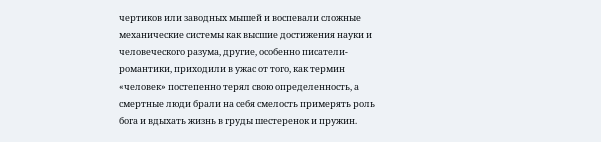чертиков или заводных мышей и воспевали сложные механические системы как высшие достижения науки и человеческого разума, другие, особенно писатели-романтики, приходили в ужас от того, как термин «человек» постепенно терял свою определенность, а смертные люди брали на себя смелость примерять роль бога и вдыхать жизнь в груды шестеренок и пружин.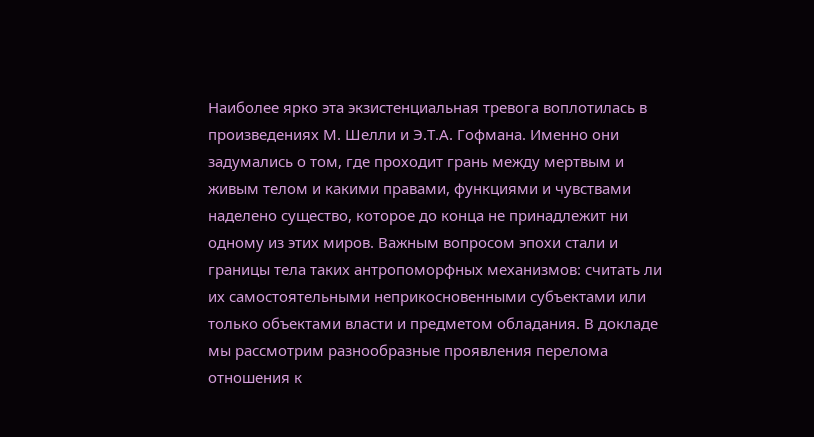Наиболее ярко эта экзистенциальная тревога воплотилась в произведениях М. Шелли и Э.Т.А. Гофмана. Именно они задумались о том, где проходит грань между мертвым и живым телом и какими правами, функциями и чувствами наделено существо, которое до конца не принадлежит ни одному из этих миров. Важным вопросом эпохи стали и границы тела таких антропоморфных механизмов: считать ли их самостоятельными неприкосновенными субъектами или только объектами власти и предметом обладания. В докладе мы рассмотрим разнообразные проявления перелома отношения к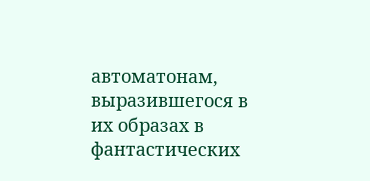автоматонам, выразившегося в их образах в фантастических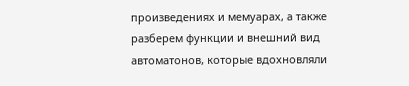произведениях и мемуарах, а также разберем функции и внешний вид автоматонов, которые вдохновляли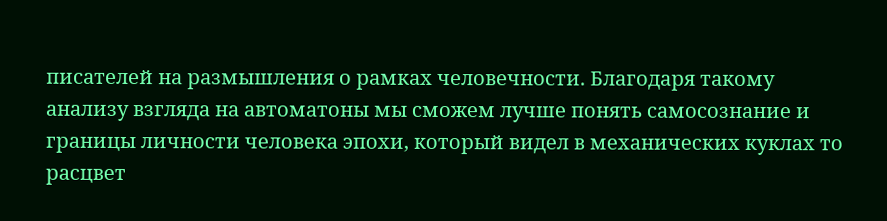писателей на размышления о рамках человечности. Благодаря такому анализу взгляда на автоматоны мы сможем лучше понять самосознание и границы личности человека эпохи, который видел в механических куклах то расцвет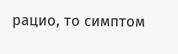рацио, то симптом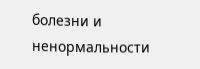болезни и ненормальности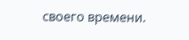своего времени.